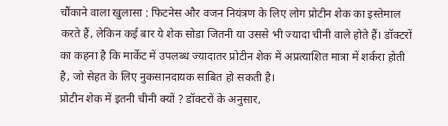चौंकाने वाला खुलासा : फिटनेस और वजन नियंत्रण के लिए लोग प्रोटीन शेक का इस्तेमाल करते हैं, लेकिन कई बार ये शेक सोडा जितनी या उससे भी ज्यादा चीनी वाले होते हैं। डॉक्टरों का कहना है कि मार्केट में उपलब्ध ज्यादातर प्रोटीन शेक में अप्रत्याशित मात्रा में शर्करा होती है, जो सेहत के लिए नुकसानदायक साबित हो सकती है।
प्रोटीन शेक में इतनी चीनी क्यों ? डॉक्टरों के अनुसार,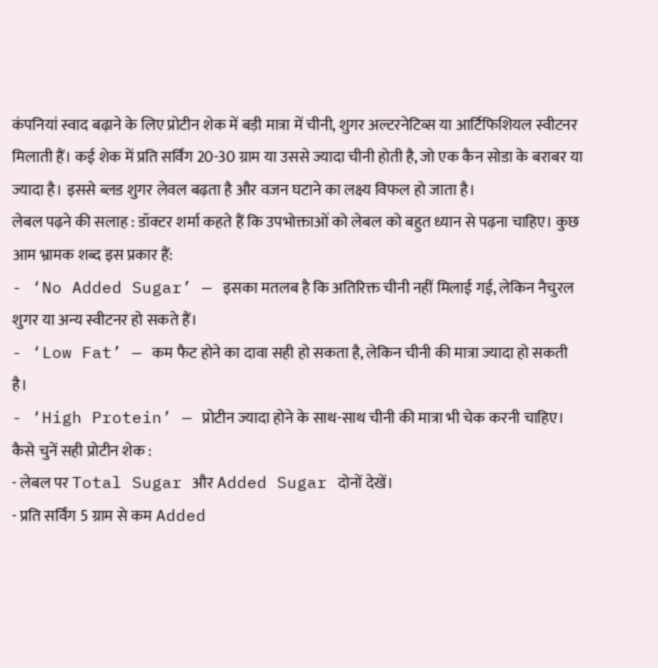कंपनियां स्वाद बढ़ाने के लिए प्रोटीन शेक में बड़ी मात्रा में चीनी, शुगर अल्टरनेटिव्स या आर्टिफिशियल स्वीटनर मिलाती हैं। कई शेक में प्रति सर्विंग 20-30 ग्राम या उससे ज्यादा चीनी होती है, जो एक कैन सोडा के बराबर या ज्यादा है। इससे ब्लड शुगर लेवल बढ़ता है और वजन घटाने का लक्ष्य विफल हो जाता है।
लेबल पढ़ने की सलाह : डॉक्टर शर्मा कहते हैं कि उपभोक्ताओं को लेबल को बहुत ध्यान से पढ़ना चाहिए। कुछ आम भ्रामक शब्द इस प्रकार हैं:
- ‘No Added Sugar’ — इसका मतलब है कि अतिरिक्त चीनी नहीं मिलाई गई, लेकिन नैचुरल शुगर या अन्य स्वीटनर हो सकते हैं।
- ‘Low Fat’ — कम फैट होने का दावा सही हो सकता है, लेकिन चीनी की मात्रा ज्यादा हो सकती है।
- ‘High Protein’ — प्रोटीन ज्यादा होने के साथ-साथ चीनी की मात्रा भी चेक करनी चाहिए।
कैसे चुनें सही प्रोटीन शेक :
- लेबल पर Total Sugar और Added Sugar दोनों देखें।
- प्रति सर्विंग 5 ग्राम से कम Added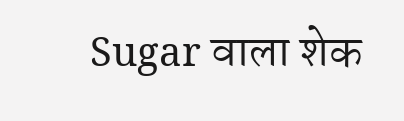Sugar वाला शेक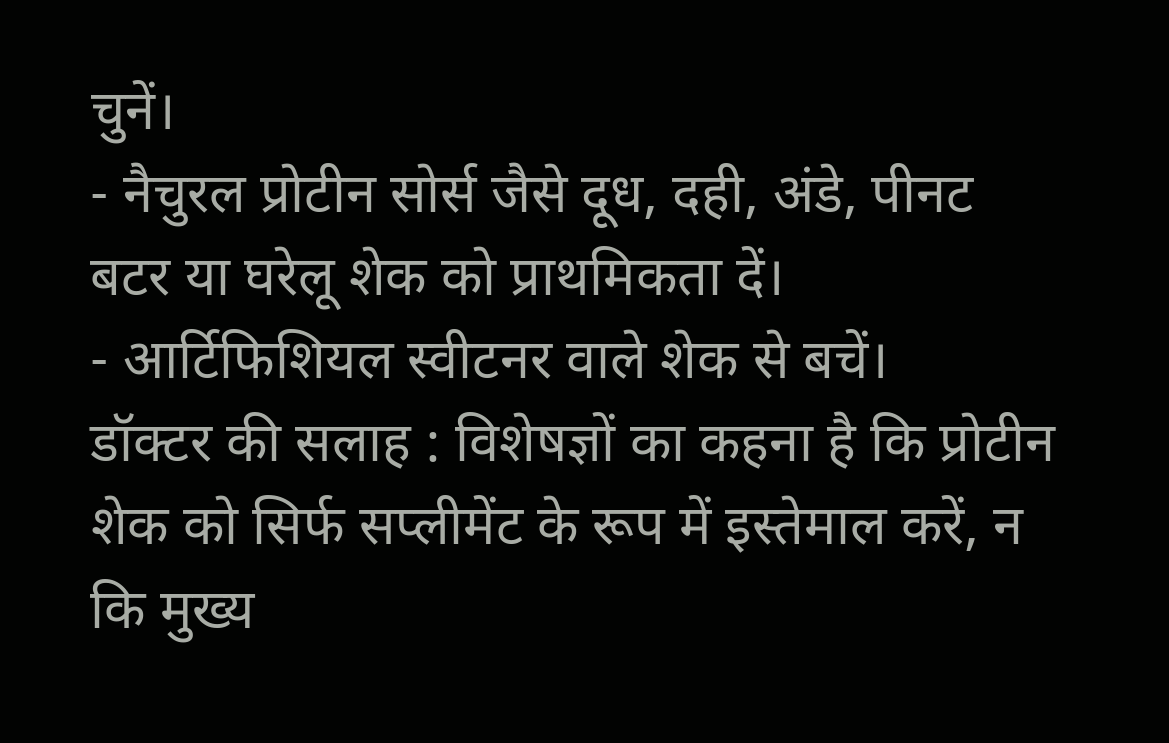चुनें।
- नैचुरल प्रोटीन सोर्स जैसे दूध, दही, अंडे, पीनट बटर या घरेलू शेक को प्राथमिकता दें।
- आर्टिफिशियल स्वीटनर वाले शेक से बचें।
डॉक्टर की सलाह : विशेषज्ञों का कहना है कि प्रोटीन शेक को सिर्फ सप्लीमेंट के रूप में इस्तेमाल करें, न कि मुख्य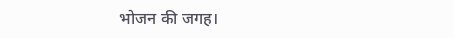भोजन की जगह।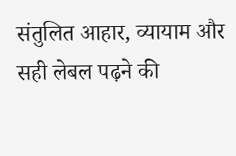संतुलित आहार, व्यायाम और सही लेबल पढ़ने की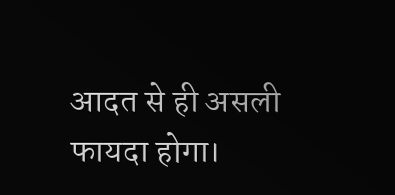आदत से ही असली फायदा होगा।